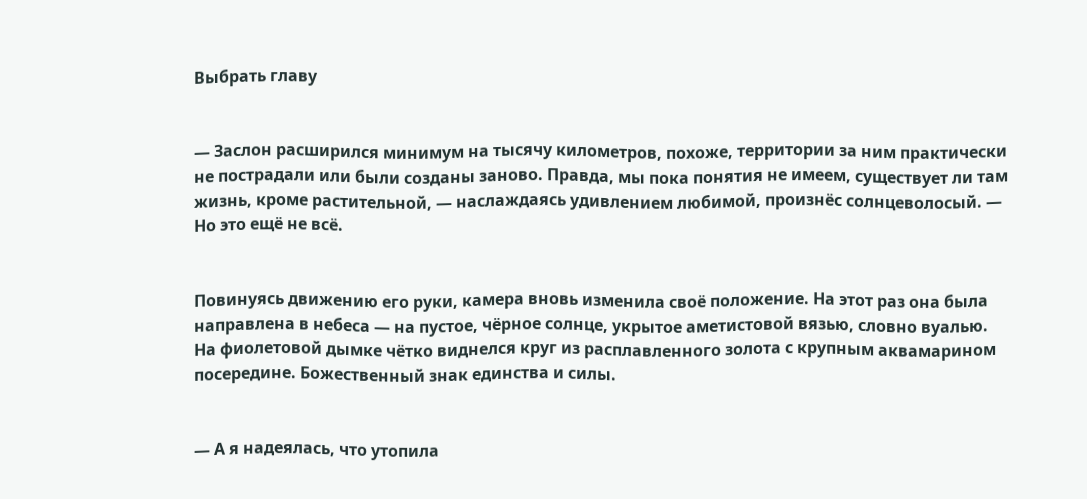Выбрать главу


— Заслон расширился минимум на тысячу километров, похоже, территории за ним практически не пострадали или были созданы заново. Правда, мы пока понятия не имеем, существует ли там жизнь, кроме растительной, — наслаждаясь удивлением любимой, произнёс солнцеволосый. — Но это ещё не всё.


Повинуясь движению его руки, камера вновь изменила своё положение. На этот раз она была направлена в небеса — на пустое, чёрное солнце, укрытое аметистовой вязью, словно вуалью. На фиолетовой дымке чётко виднелся круг из расплавленного золота с крупным аквамарином посередине. Божественный знак единства и силы.


— А я надеялась, что утопила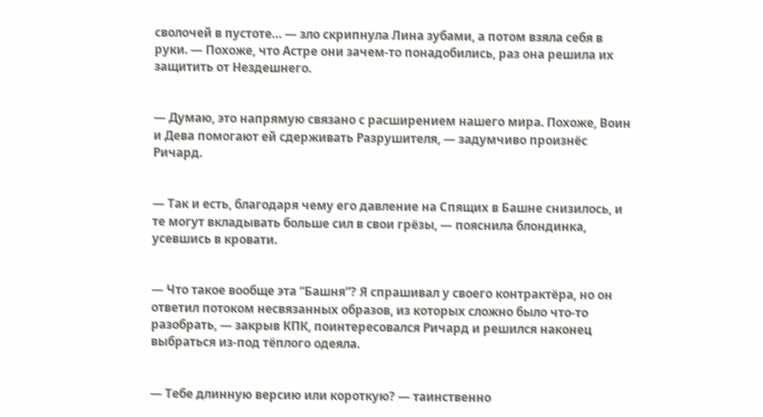сволочей в пустоте… — зло скрипнула Лина зубами, а потом взяла себя в руки. — Похоже, что Астре они зачем-то понадобились, раз она решила их защитить от Нездешнего.


— Думаю, это напрямую связано с расширением нашего мира. Похоже, Воин и Дева помогают ей сдерживать Разрушителя, — задумчиво произнёс Ричард.


— Так и есть, благодаря чему его давление на Спящих в Башне снизилось, и те могут вкладывать больше сил в свои грёзы, — пояснила блондинка, усевшись в кровати.


— Что такое вообще эта “Башня”? Я спрашивал у своего контрактёра, но он ответил потоком несвязанных образов, из которых сложно было что-то разобрать, — закрыв КПК, поинтересовался Ричард и решился наконец выбраться из-под тёплого одеяла.


— Тебе длинную версию или короткую? — таинственно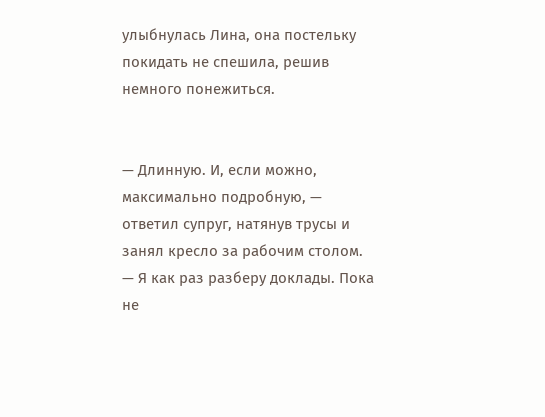улыбнулась Лина, она постельку покидать не спешила, решив немного понежиться.


— Длинную. И, если можно, максимально подробную, — ответил супруг, натянув трусы и занял кресло за рабочим столом. — Я как раз разберу доклады. Пока не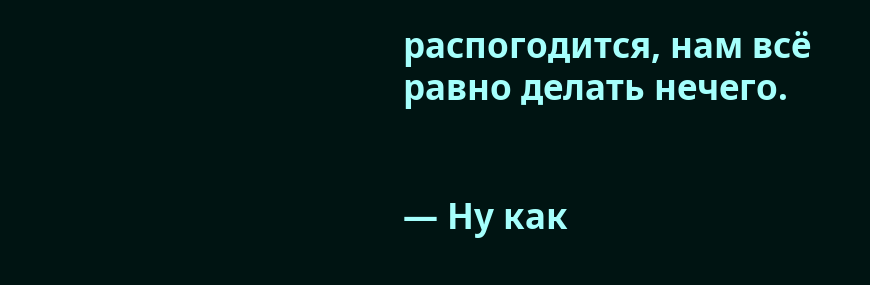распогодится, нам всё равно делать нечего.


— Ну как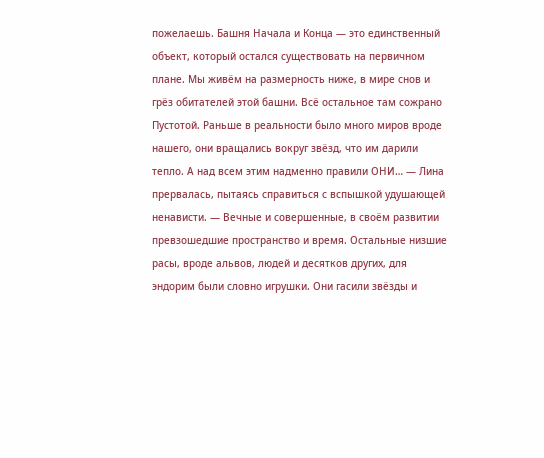пожелаешь. Башня Начала и Конца — это единственный объект, который остался существовать на первичном плане. Мы живём на размерность ниже, в мире снов и грёз обитателей этой башни. Всё остальное там сожрано Пустотой. Раньше в реальности было много миров вроде нашего, они вращались вокруг звёзд, что им дарили тепло. А над всем этим надменно правили ОНИ… — Лина прервалась, пытаясь справиться с вспышкой удушающей ненависти. — Вечные и совершенные, в своём развитии превзошедшие пространство и время. Остальные низшие расы, вроде альвов, людей и десятков других, для эндорим были словно игрушки. Они гасили звёзды и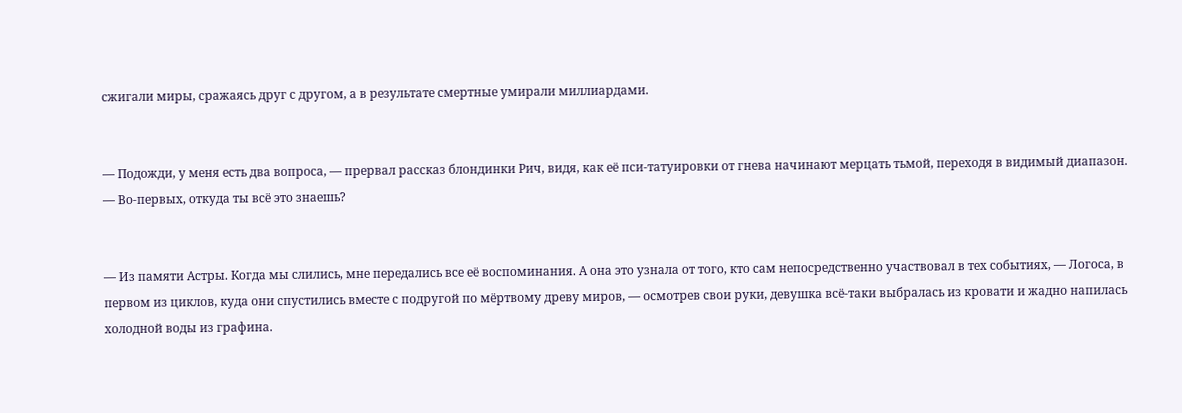сжигали миры, сражаясь друг с другом, а в результате смертные умирали миллиардами.


— Подожди, у меня есть два вопроса, — прервал рассказ блондинки Рич, видя, как её пси-татуировки от гнева начинают мерцать тьмой, переходя в видимый диапазон. — Во-первых, откуда ты всё это знаешь?


— Из памяти Астры. Когда мы слились, мне передались все её воспоминания. А она это узнала от того, кто сам непосредственно участвовал в тех событиях, — Логоса, в первом из циклов, куда они спустились вместе с подругой по мёртвому древу миров, — осмотрев свои руки, девушка всё-таки выбралась из кровати и жадно напилась холодной воды из графина.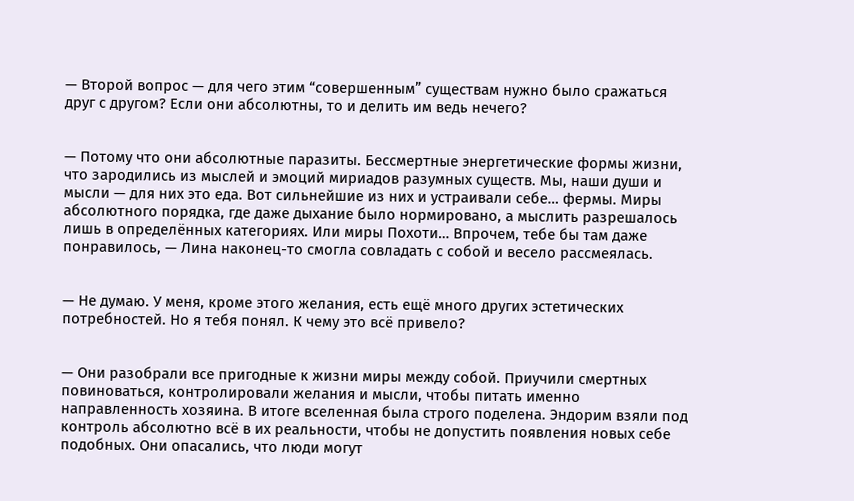— Второй вопрос — для чего этим “совершенным” существам нужно было сражаться друг с другом? Если они абсолютны, то и делить им ведь нечего?


— Потому что они абсолютные паразиты. Бессмертные энергетические формы жизни, что зародились из мыслей и эмоций мириадов разумных существ. Мы, наши души и мысли — для них это еда. Вот сильнейшие из них и устраивали себе… фермы. Миры абсолютного порядка, где даже дыхание было нормировано, а мыслить разрешалось лишь в определённых категориях. Или миры Похоти… Впрочем, тебе бы там даже понравилось, — Лина наконец-то смогла совладать с собой и весело рассмеялась.


— Не думаю. У меня, кроме этого желания, есть ещё много других эстетических потребностей. Но я тебя понял. К чему это всё привело?


— Они разобрали все пригодные к жизни миры между собой. Приучили смертных повиноваться, контролировали желания и мысли, чтобы питать именно направленность хозяина. В итоге вселенная была строго поделена. Эндорим взяли под контроль абсолютно всё в их реальности, чтобы не допустить появления новых себе подобных. Они опасались, что люди могут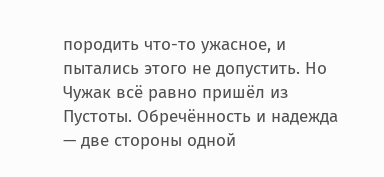породить что-то ужасное, и пытались этого не допустить. Но Чужак всё равно пришёл из Пустоты. Обречённость и надежда — две стороны одной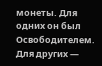монеты. Для одних он был Освободителем. Для других —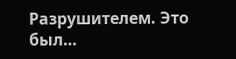Разрушителем. Это был…